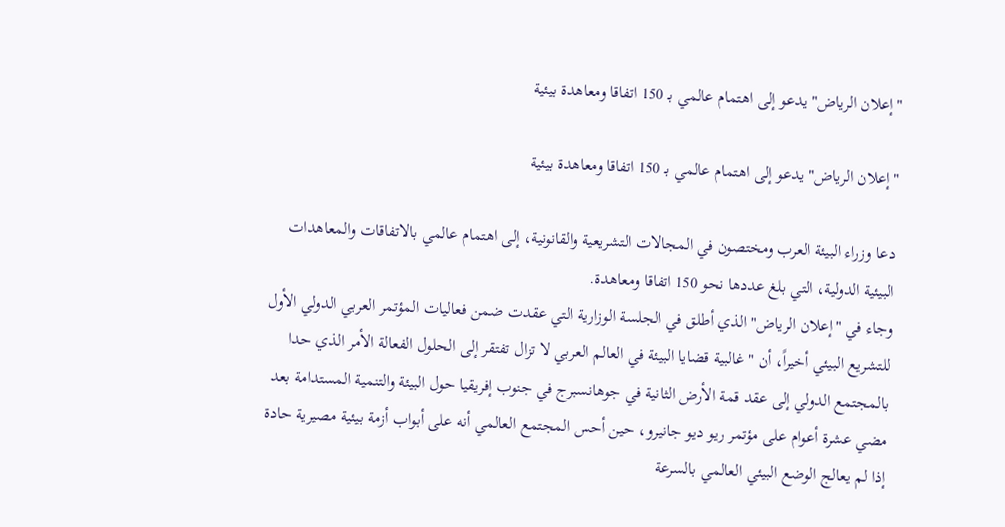"إعلان الرياض" يدعو إلى اهتمام عالمي بـ 150 اتفاقا ومعاهدة بيئية

"إعلان الرياض" يدعو إلى اهتمام عالمي بـ 150 اتفاقا ومعاهدة بيئية

دعا وزراء البيئة العرب ومختصون في المجالات التشريعية والقانونية، إلى اهتمام عالمي بالاتفاقات والمعاهدات البيئية الدولية، التي بلغ عددها نحو 150 اتفاقا ومعاهدة.
وجاء في "إعلان الرياض" الذي أطلق في الجلسة الوزارية التي عقدت ضمن فعاليات المؤتمر العربي الدولي الأول للتشريع البيئي أخيراً، أن "غالبية قضايا البيئة في العالم العربي لا تزال تفتقر إلى الحلول الفعالة الأمر الذي حدا بالمجتمع الدولي إلى عقد قمة الأرض الثانية في جوهانسبرج في جنوب إفريقيا حول البيئة والتنمية المستدامة بعد مضي عشرة أعوام على مؤتمر ريو ديو جانيرو، حين أحس المجتمع العالمي أنه على أبواب أزمة بيئية مصيرية حادة إذا لم يعالج الوضع البيئي العالمي بالسرعة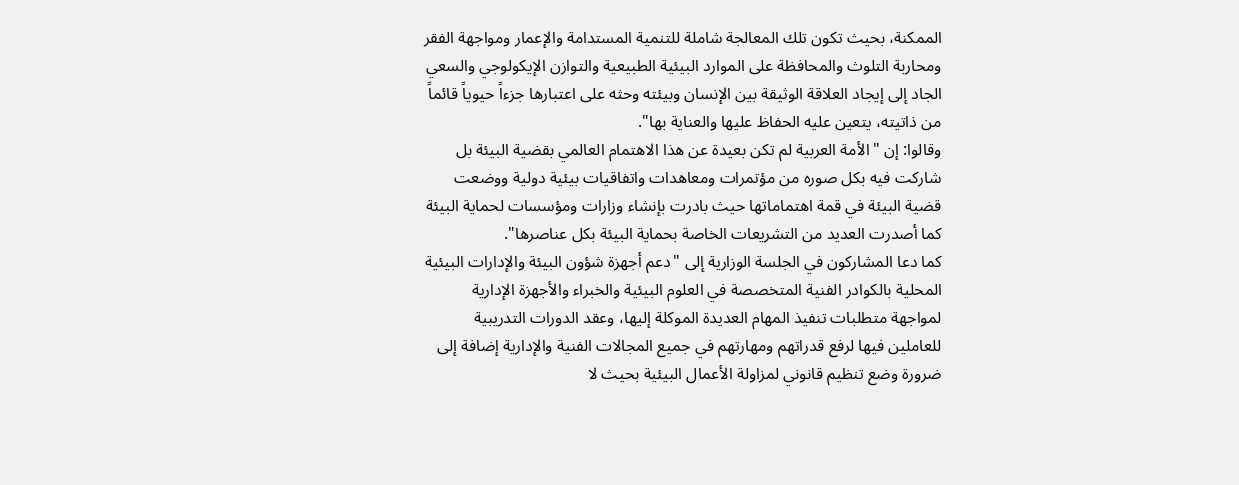الممكنة، بحيث تكون تلك المعالجة شاملة للتنمية المستدامة والإعمار ومواجهة الفقر ومحاربة التلوث والمحافظة على الموارد البيئية الطبيعية والتوازن الإيكولوجي والسعي الجاد إلى إيجاد العلاقة الوثيقة بين الإنسان وبيئته وحثه على اعتبارها جزءاً حيوياً قائماً من ذاتيته، يتعين عليه الحفاظ عليها والعناية بها".
وقالوا: إن "الأمة العربية لم تكن بعيدة عن هذا الاهتمام العالمي بقضية البيئة بل شاركت فيه بكل صوره من مؤتمرات ومعاهدات واتفاقيات بيئية دولية ووضعت قضية البيئة في قمة اهتماماتها حيث بادرت بإنشاء وزارات ومؤسسات لحماية البيئة كما أصدرت العديد من التشريعات الخاصة بحماية البيئة بكل عناصرها".
كما دعا المشاركون في الجلسة الوزارية إلى "دعم أجهزة شؤون البيئة والإدارات البيئية المحلية بالكوادر الفنية المتخصصة في العلوم البيئية والخبراء والأجهزة الإدارية لمواجهة متطلبات تنفيذ المهام العديدة الموكلة إليها، وعقد الدورات التدريبية للعاملين فيها لرفع قدراتهم ومهارتهم في جميع المجالات الفنية والإدارية إضافة إلى ضرورة وضع تنظيم قانوني لمزاولة الأعمال البيئية بحيث لا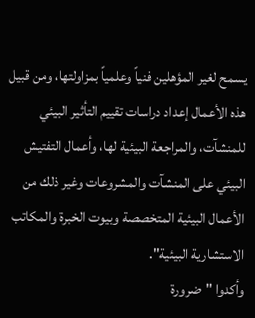يسمح لغير المؤهلين فنياً وعلمياً بمزاولتها، ومن قبيل هذه الأعمال إعداد دراسات تقييم التأثير البيئي للمنشآت، والمراجعة البيئية لها، وأعمال التفتيش البيئي على المنشآت والمشروعات وغير ذلك من الأعمال البيئية المتخصصة وبيوت الخبرة والمكاتب الاستشارية البيئية".
وأكدوا "ضرورة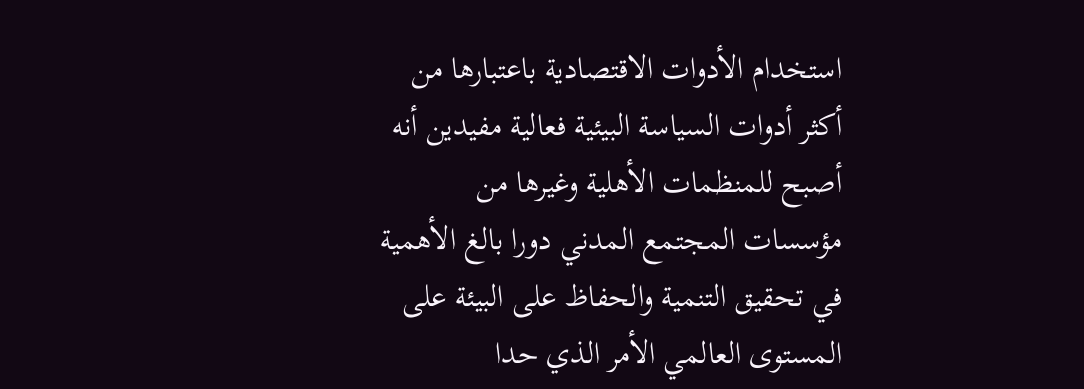استخدام الأدوات الاقتصادية باعتبارها من أكثر أدوات السياسة البيئية فعالية مفيدين أنه أصبح للمنظمات الأهلية وغيرها من مؤسسات المجتمع المدني دورا بالغ الأهمية في تحقيق التنمية والحفاظ على البيئة على المستوى العالمي الأمر الذي حدا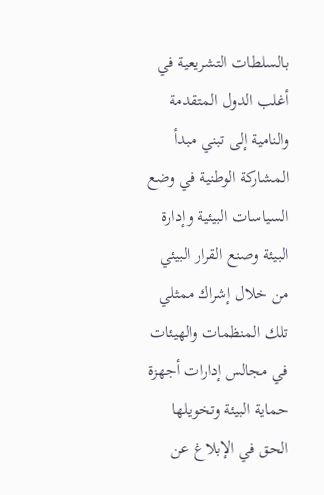بالسلطات التشريعية في أغلب الدول المتقدمة والنامية إلى تبني مبدأ المشاركة الوطنية في وضع السياسات البيئية وإدارة البيئة وصنع القرار البيئي من خلال إشراك ممثلي تلك المنظمات والهيئات في مجالس إدارات أجهزة حماية البيئة وتخويلها الحق في الإبلاغ عن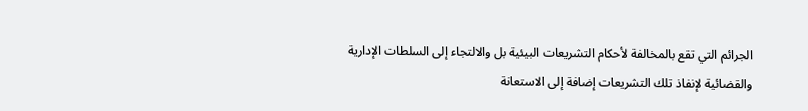الجرائم التي تقع بالمخالفة لأحكام التشريعات البيئية بل والالتجاء إلى السلطات الإدارية والقضائية لإنفاذ تلك التشريعات إضافة إلى الاستعانة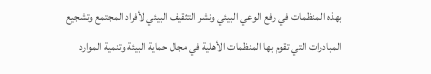بهذه المنظمات في رفع الوعي البيئي ونشر التثقيف البيئي لأفراد المجتمع وتشجيع المبادرات التي تقوم بها المنظمات الأهلية في مجال حماية البيئة وتنمية الموارد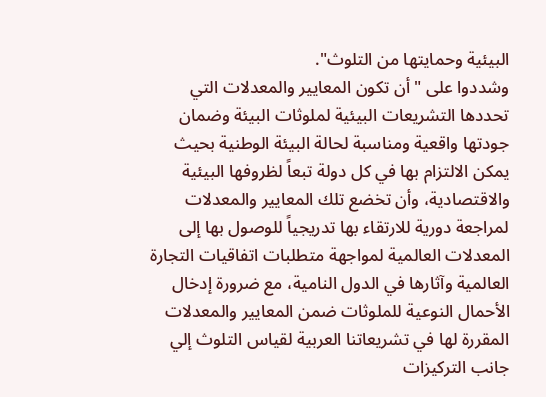البيئية وحمايتها من التلوث".
وشددوا على "أن تكون المعايير والمعدلات التي تحددها التشريعات البيئية لملوثات البيئة وضمان جودتها واقعية ومناسبة لحالة البيئة الوطنية بحيث يمكن الالتزام بها في كل دولة تبعاً لظروفها البيئية والاقتصادية، وأن تخضع تلك المعايير والمعدلات لمراجعة دورية للارتقاء بها تدريجياً للوصول بها إلى المعدلات العالمية لمواجهة متطلبات اتفاقيات التجارة العالمية وآثارها في الدول النامية، مع ضرورة إدخال الأحمال النوعية للملوثات ضمن المعايير والمعدلات المقررة لها في تشريعاتنا العربية لقياس التلوث إلي جانب التركيزات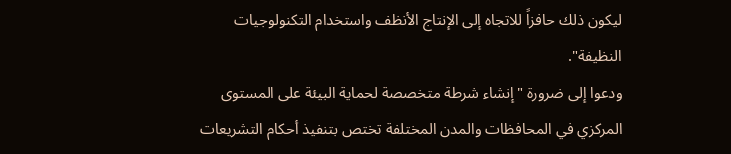ليكون ذلك حافزاً للاتجاه إلى الإنتاج الأنظف واستخدام التكنولوجيات النظيفة".
ودعوا إلى ضرورة "إنشاء شرطة متخصصة لحماية البيئة على المستوى المركزي في المحافظات والمدن المختلفة تختص بتنفيذ أحكام التشريعات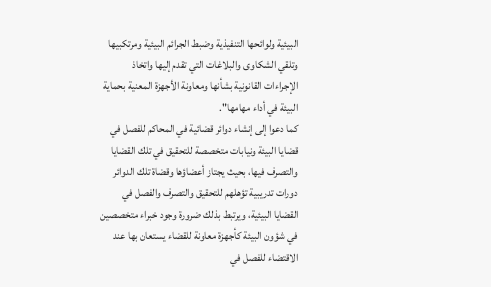البيئية ولوائحها التنفيذية وضبط الجرائم البيئية ومرتكبيها وتلقي الشكاوى والبلاغات التي تقدم إليها واتخاذ الإجراءات القانونية بشأنها ومعاونة الأجهزة المعنية بحماية البيئة في أداء مهامها".
كما دعوا إلى إنشاء دوائر قضائية في المحاكم للفصل في قضايا البيئة ونيابات متخصصة للتحقيق في تلك القضايا والتصرف فيها، بحيث يجتاز أعضاؤها وقضاة تلك الدوائر دورات تدريبية تؤهلهم للتحقيق والتصرف والفصل في القضايا البيئية، ويرتبط بذلك ضرورة وجود خبراء متخصصين في شؤون البيئة كأجهزة معاونة للقضاء يستعان بها عند الاقتضاء للفصل في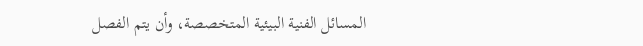المسائل الفنية البيئية المتخصصة، وأن يتم الفصل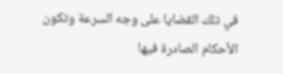في تلك القضايا على وجه السرعة وتكون الأحكام الصادرة فيها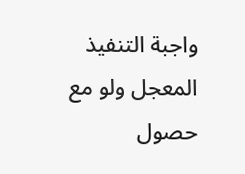واجبة التنفيذ المعجل ولو مع حصول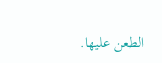الطعن عليها.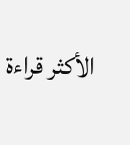الأكثر قراءة